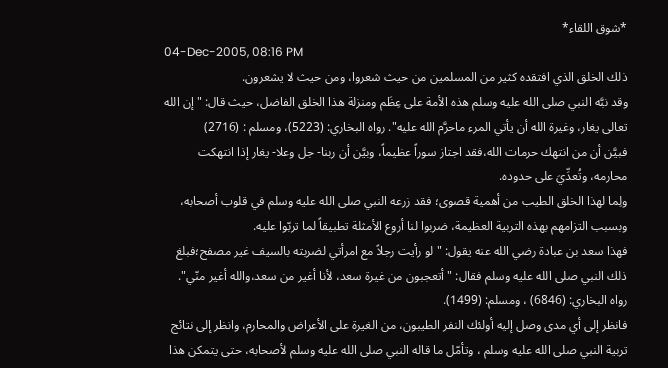*شوق اللقاء*
04-Dec-2005, 08:16 PM
ذلك الخلق الذي افتقده كثير من المسلمين من حيث شعروا، ومن حيث لا يشعرون.
وقد نبَّه النبي صلى الله عليه وسلم هذه الأمة على عِظَم ومنزلة هذا الخلق الفاضل، حيث قال: " إن الله تعالى يغار، وغيرة الله أن يأتي المرء ماحرَّم الله عليه". رواه البخاري: (5223)، ومسلم : (2716)
فبيَّن أن من انتهك حرمات الله،فقد اجتاز سوراً عظيماً، وبيَّن أن ربنا- جل وعلا- يغار إذا انتهكت محارمه، وتُعدِّيَ على حدوده.
ولِما لهذا الخلق الطيب من أهمية قصوى؛ فقد زرعه النبي صلى الله عليه وسلم في قلوب أصحابه، وبسبب التزامهم بهذه التربية العظيمة، ضربوا لنا أروع الأمثلة تطبيقاً لما تربّوا عليه.
فهذا سعد بن عبادة رضي الله عنه يقول: " لو رأيت رجلاً مع امرأتي لضربته بالسيف غير مصفح؛فبلغ ذلك النبي صلى الله عليه وسلم فقال: "أتعجبون من غيرة سعد، لأنا أغير من سعد،والله أغير منّي". رواه البخاري: (6846) ، ومسلم: (1499).
فانظر إلى أي مدى وصل إليه أولئك النفر الطيبون، من الغيرة على الأعراض والمحارم، وانظر إلى نتائج تربية النبي صلى الله عليه وسلم ، وتأمّل ما قاله النبي صلى الله عليه وسلم لأصحابه، حتى يتمكن هذا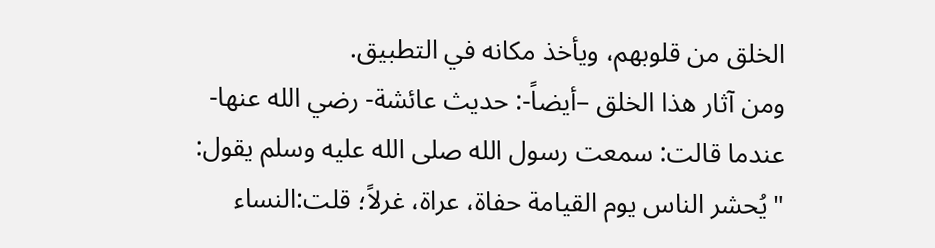الخلق من قلوبهم، ويأخذ مكانه في التطبيق.
ومن آثار هذا الخلق –أيضاً-: حديث عائشة- رضي الله عنها- عندما قالت: سمعت رسول الله صلى الله عليه وسلم يقول: "يُحشر الناس يوم القيامة حفاة، عراة، غرلاً؛ قلت:النساء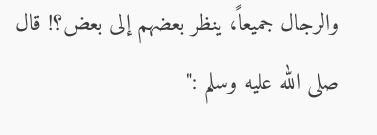والرجال جميعاً، ينظر بعضهم إلى بعض؟! قال صلى الله عليه وسلم :"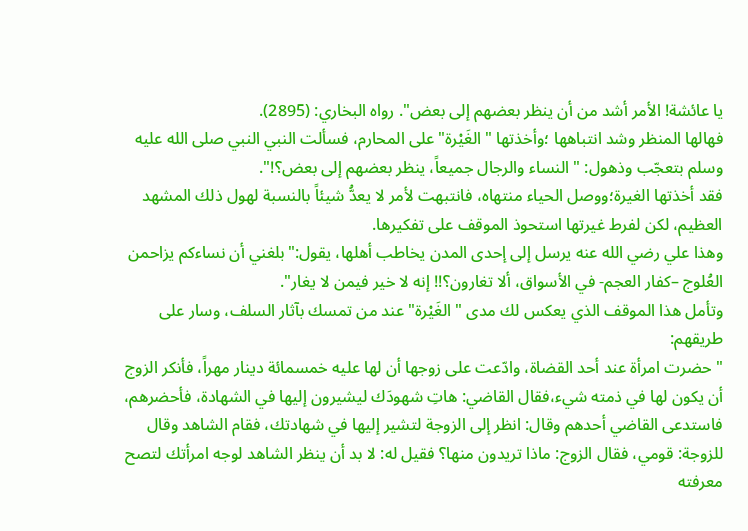يا عائشة! الأمر أشد من أن ينظر بعضهم إلى بعض". رواه البخاري: (2895).
فهالها المنظر وشد انتباهها ؛وأخذتها " الغَيْرة" على المحارم، فسألت النبي النبي صلى الله عليه وسلم بتعجّب وذهول: " النساء والرجال جميعاً، ينظر بعضهم إلى بعض؟!".
فقد أخذتها الغيرة؛ووصل الحياء منتهاه، فانتبهت لأمر لا يعدُّ شيئاً بالنسبة لهول ذلك المشهد العظيم، لكن لفرط غيرتها استحوذ الموقف على تفكيرها.
وهذا علي رضي الله عنه يرسل إلى إحدى المدن يخاطب أهلها، يقول:"بلغني أن نساءكم يزاحمن العُلوج –كفار العجم- في الأسواق، ألا تغارون؟!! إنه لا خير فيمن لا يغار".
وتأمل هذا الموقف الذي يعكس لك مدى " الغَيْرة" عند من تمسك بآثار السلف، وسار على طريقهم:
" حضرت امرأة عند أحد القضاة، وادّعت على زوجها أن لها عليه خمسمائة دينار مهراً، فأنكر الزوج أن يكون لها في ذمته شيء،فقال القاضي: هاتِ شهودَك ليشيرون إليها في الشهادة، فأحضرهم، فاستدعى القاضي أحدهم وقال: انظر إلى الزوجة لتشير إليها في شهادتك، فقام الشاهد وقال للزوجة: قومي، فقال الزوج: ماذا تريدون منها؟ فقيل له: لا بد أن ينظر الشاهد لوجه امرأتك لتصح معرفته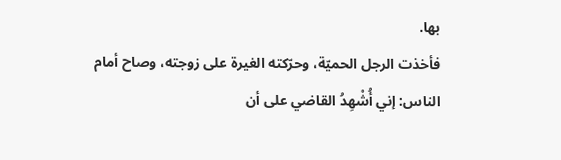بها.
فأخذت الرجل الحميّة، وحرّكته الغيرة على زوجته، وصاح أمام الناس: إني أُشْهِدُ القاضي على أن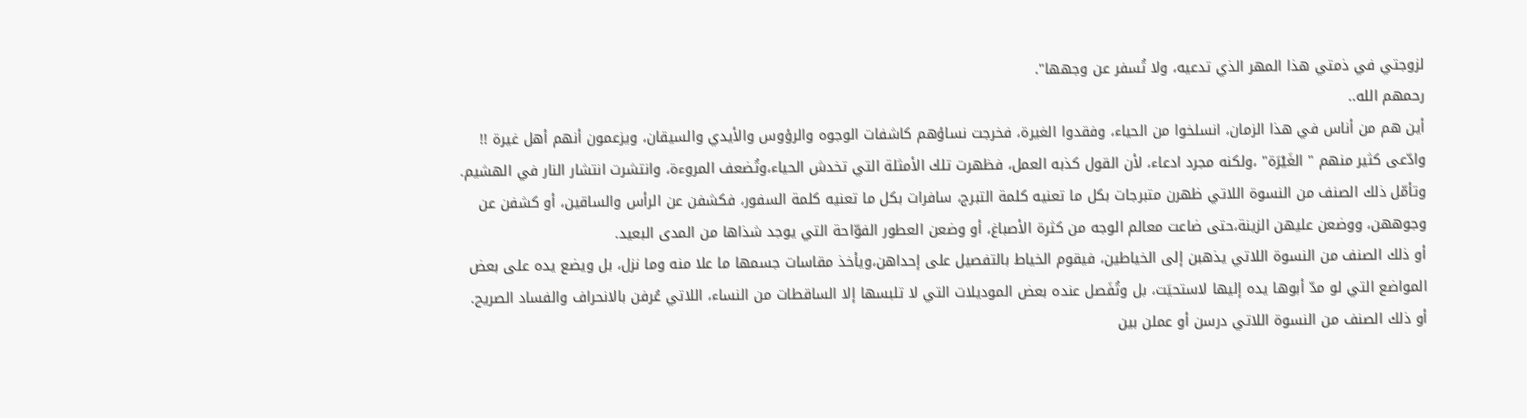لزوجتي في ذمتي هذا المهر الذي تدعيه، ولا تُسفر عن وجهها".
رحمهم الله..
أين هم من أناس في هذا الزمان، انسلخوا من الحياء، وفقدوا الغيرة، فخرجت نساؤهم كاشفات الوجوه والرؤوس والأيدي والسيقان، ويزعمون أنهم أهل غيرة !!
وادّعى كثير منهم " الغَيْرَة" ،ولكنه مجرد ادعاء، لأن القول كذبه العمل، فظهرت تلك الأمثلة التي تخدش الحياء،وتُضعف المروءة، وانتشرت انتشار النار في الهشيم.
وتأمّل ذلك الصنف من النسوة اللاتي ظهرن متبرجات بكل ما تعنيه كلمة التبرج، سافرات بكل ما تعنيه كلمة السفور، فكشفن عن الرأس والساقين، أو كشفن عن وجوههن، ووضعن عليهن الزينة،حتى ضاعت معالم الوجه من كثرة الأصباغ، أو وضعن العطور الفوّاحة التي يوجد شذاها من المدى البعيد.
أو ذلك الصنف من النسوة اللاتي يذهبن إلى الخياطين، فيقوم الخياط بالتفصيل على إحداهن،ويأخذ مقاسات جسمها ما علا منه وما نزل، بل ويضع يده على بعض المواضع التي لو مدّ أبوها يده إليها لاستحيَت، بل وتُفَصل عنده بعض الموديلات التي لا تلبسها إلا الساقطات من النساء، اللاتي عُرفن بالانحراف والفساد الصريح.
أو ذلك الصنف من النسوة اللاتي درسن أو عملن بين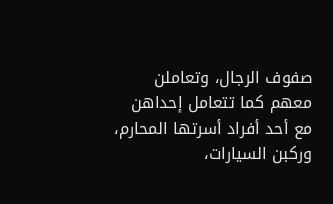صفوف الرجال، وتعاملن معهم كما تتعامل إحداهن مع أحد أفراد أسرتها المحارم، وركبن السيارات،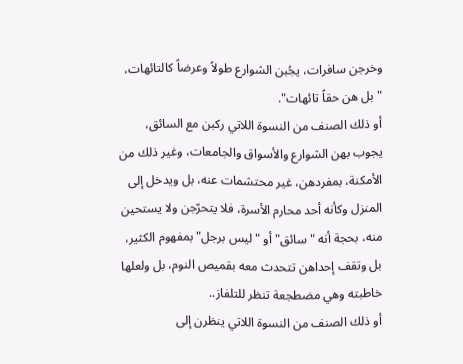وخرجن سافرات، يجُبن الشوارع طولاً وعرضاً كالتائهات، "بل هن حقاً تائهات".
أو ذلك الصنف من النسوة اللاتي ركبن مع السائق، يجوب بهن الشوارع والأسواق والجامعات، وغير ذلك من الأمكنة، بمفردهن، غير محتشمات عنه، بل ويدخل إلى المنزل وكأنه أحد محارم الأسرة، فلا يتحرّجن ولا يستحين منه، بحجة أنه " سائق" أو "ليس برجل" بمفهوم الكثير، بل وتقف إحداهن تتحدث معه بقميص النوم، بل ولعلها خاطبته وهي مضطجعة تنظر للتلفاز..
أو ذلك الصنف من النسوة اللاتي ينظرن إلى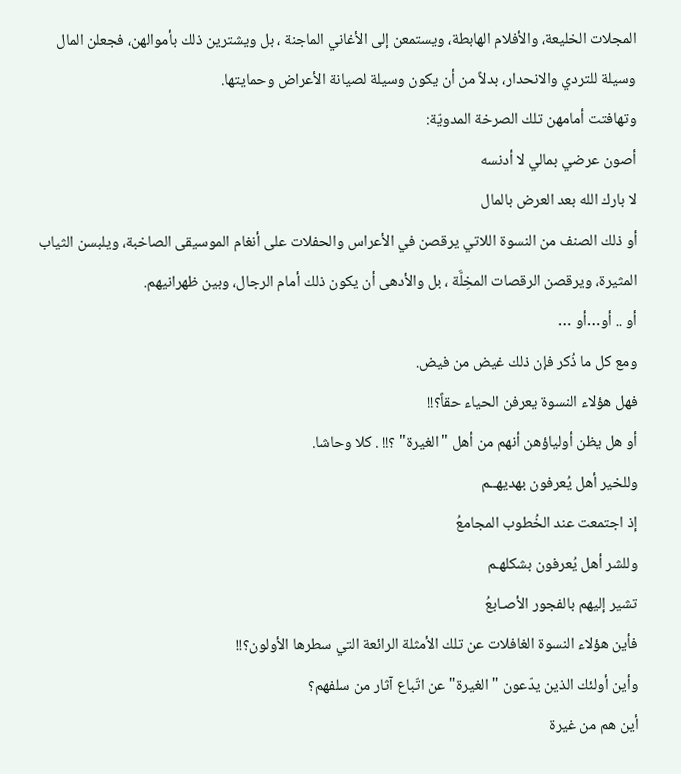المجلات الخليعة، والأفلام الهابطة، ويستمعن إلى الأغاني الماجنة ، بل ويشترين ذلك بأموالهن، فجعلن المال وسيلة للتردي والانحدار، بدلاً من أن يكون وسيلة لصيانة الأعراض وحمايتها.
وتهافتت أمامهن تلك الصرخة المدويّة:
أصون عرضي بمالي لا أدنسه
لا بارك الله بعد العرض بالمال
أو ذلك الصنف من النسوة اللاتي يرقصن في الأعراس والحفلات على أنغام الموسيقى الصاخبة، ويلبسن الثياب المثيرة، ويرقصن الرقصات المخِلَّة ، بل والأدهى أن يكون ذلك أمام الرجال، وبين ظهرانيهم.
أو .. أو…أو …
ومع كل ما ذُكر فإن ذلك غيض من فيض.
فهل هؤلاء النسوة يعرفن الحياء حقاً؟!!
أو هل يظن أولياؤهن أنهم من أهل "الغيرة" ؟!! . كلا وحاشا.
وللخير أهل يُعرفون بهديهــم
إذ اجتمعت عند الخُطوب المجامعُ
وللشر أهل يُعرفون بشكلهـم
تشير إليهم بالفجور الأصـابعُ
فأين هؤلاء النسوة الغافلات عن تلك الأمثلة الرائعة التي سطرها الأولون؟!!
وأين أولئك الذين يدّعون " الغيرة" عن اتّباع آثار من سلفهم؟
أين هم من غيرة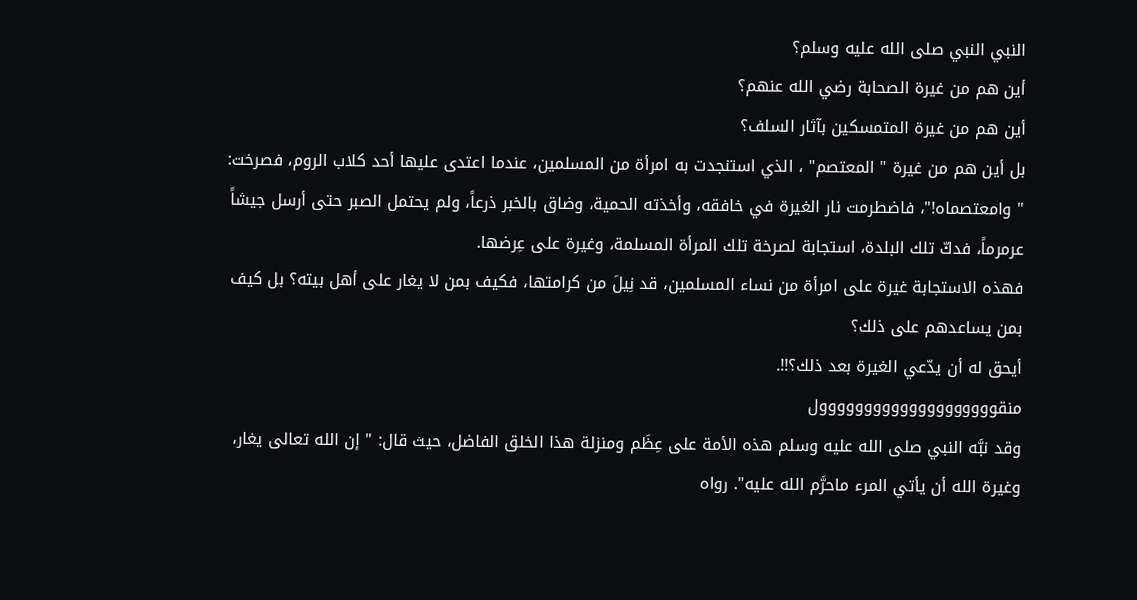النبي النبي صلى الله عليه وسلم؟
أين هم من غيرة الصحابة رضي الله عنهم؟
أين هم من غيرة المتمسكين بآثار السلف؟
بل أين هم من غيرة " المعتصم" ، الذي استنجدت به امرأة من المسلمين، عندما اعتدى عليها أحد كلاب الروم، فصرخت: " وامعتصماه!"، فاضطرمت نار الغيرة في خافقه، وأخذته الحمية، وضاق بالخبر ذرعاً، ولم يحتمل الصبر حتى أرسل جيشاً عرمرماً، فدكّ تلك البلدة، استجابة لصرخة تلك المرأة المسلمة، وغيرة على عِرضها.
فهذه الاستجابة غيرة على امرأة من نساء المسلمين، قد نِيلَ من كرامتها، فكيف بمن لا يغار على أهل بيته؟ بل كيف بمن يساعدهم على ذلك؟
أيحق له أن يدّعي الغيرة بعد ذلك؟!!.
منقوووووووووووووووووووول
وقد نبَّه النبي صلى الله عليه وسلم هذه الأمة على عِظَم ومنزلة هذا الخلق الفاضل، حيث قال: " إن الله تعالى يغار، وغيرة الله أن يأتي المرء ماحرَّم الله عليه". رواه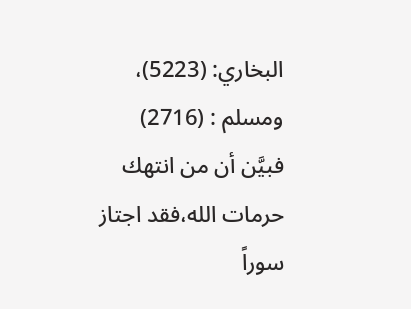البخاري: (5223)، ومسلم : (2716)
فبيَّن أن من انتهك حرمات الله،فقد اجتاز سوراً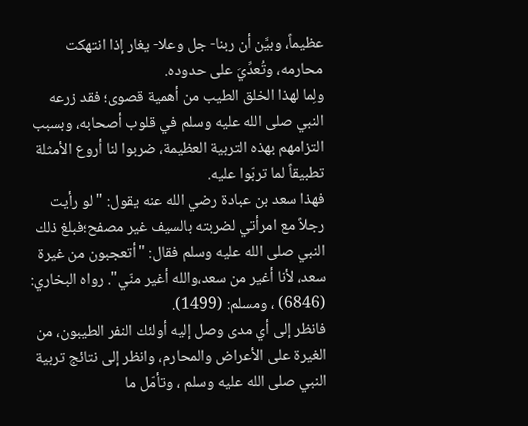عظيماً، وبيَّن أن ربنا- جل وعلا- يغار إذا انتهكت محارمه، وتُعدِّيَ على حدوده.
ولِما لهذا الخلق الطيب من أهمية قصوى؛ فقد زرعه النبي صلى الله عليه وسلم في قلوب أصحابه، وبسبب التزامهم بهذه التربية العظيمة، ضربوا لنا أروع الأمثلة تطبيقاً لما تربّوا عليه.
فهذا سعد بن عبادة رضي الله عنه يقول: " لو رأيت رجلاً مع امرأتي لضربته بالسيف غير مصفح؛فبلغ ذلك النبي صلى الله عليه وسلم فقال: "أتعجبون من غيرة سعد، لأنا أغير من سعد،والله أغير منّي". رواه البخاري: (6846) ، ومسلم: (1499).
فانظر إلى أي مدى وصل إليه أولئك النفر الطيبون، من الغيرة على الأعراض والمحارم، وانظر إلى نتائج تربية النبي صلى الله عليه وسلم ، وتأمّل ما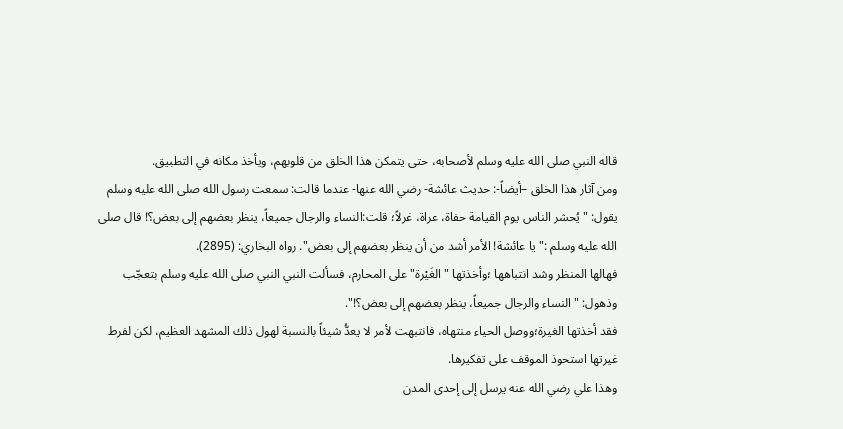قاله النبي صلى الله عليه وسلم لأصحابه، حتى يتمكن هذا الخلق من قلوبهم، ويأخذ مكانه في التطبيق.
ومن آثار هذا الخلق –أيضاً-: حديث عائشة- رضي الله عنها- عندما قالت: سمعت رسول الله صلى الله عليه وسلم يقول: "يُحشر الناس يوم القيامة حفاة، عراة، غرلاً؛ قلت:النساء والرجال جميعاً، ينظر بعضهم إلى بعض؟! قال صلى الله عليه وسلم :" يا عائشة! الأمر أشد من أن ينظر بعضهم إلى بعض". رواه البخاري: (2895).
فهالها المنظر وشد انتباهها ؛وأخذتها " الغَيْرة" على المحارم، فسألت النبي النبي صلى الله عليه وسلم بتعجّب وذهول: " النساء والرجال جميعاً، ينظر بعضهم إلى بعض؟!".
فقد أخذتها الغيرة؛ووصل الحياء منتهاه، فانتبهت لأمر لا يعدُّ شيئاً بالنسبة لهول ذلك المشهد العظيم، لكن لفرط غيرتها استحوذ الموقف على تفكيرها.
وهذا علي رضي الله عنه يرسل إلى إحدى المدن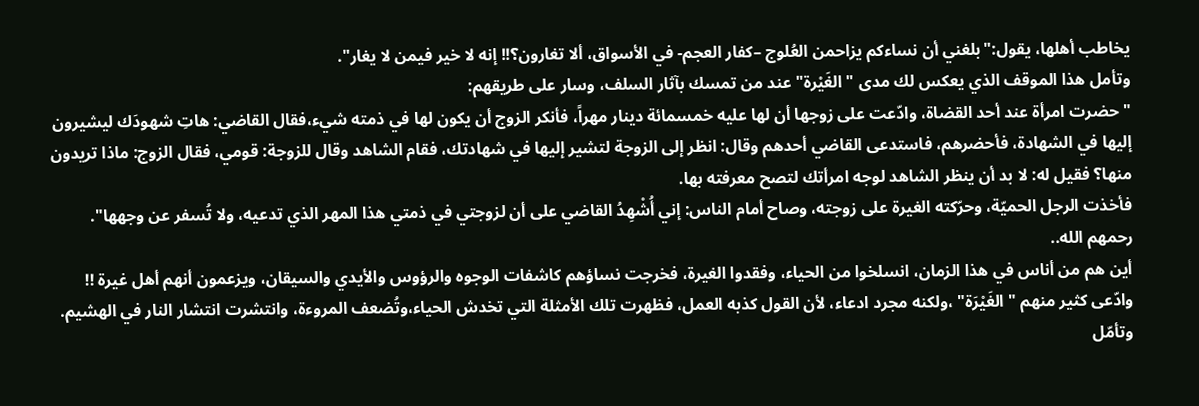يخاطب أهلها، يقول:"بلغني أن نساءكم يزاحمن العُلوج –كفار العجم- في الأسواق، ألا تغارون؟!! إنه لا خير فيمن لا يغار".
وتأمل هذا الموقف الذي يعكس لك مدى " الغَيْرة" عند من تمسك بآثار السلف، وسار على طريقهم:
" حضرت امرأة عند أحد القضاة، وادّعت على زوجها أن لها عليه خمسمائة دينار مهراً، فأنكر الزوج أن يكون لها في ذمته شيء،فقال القاضي: هاتِ شهودَك ليشيرون إليها في الشهادة، فأحضرهم، فاستدعى القاضي أحدهم وقال: انظر إلى الزوجة لتشير إليها في شهادتك، فقام الشاهد وقال للزوجة: قومي، فقال الزوج: ماذا تريدون منها؟ فقيل له: لا بد أن ينظر الشاهد لوجه امرأتك لتصح معرفته بها.
فأخذت الرجل الحميّة، وحرّكته الغيرة على زوجته، وصاح أمام الناس: إني أُشْهِدُ القاضي على أن لزوجتي في ذمتي هذا المهر الذي تدعيه، ولا تُسفر عن وجهها".
رحمهم الله..
أين هم من أناس في هذا الزمان، انسلخوا من الحياء، وفقدوا الغيرة، فخرجت نساؤهم كاشفات الوجوه والرؤوس والأيدي والسيقان، ويزعمون أنهم أهل غيرة !!
وادّعى كثير منهم " الغَيْرَة" ،ولكنه مجرد ادعاء، لأن القول كذبه العمل، فظهرت تلك الأمثلة التي تخدش الحياء،وتُضعف المروءة، وانتشرت انتشار النار في الهشيم.
وتأمّل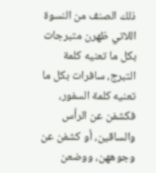ذلك الصنف من النسوة اللاتي ظهرن متبرجات بكل ما تعنيه كلمة التبرج، سافرات بكل ما تعنيه كلمة السفور، فكشفن عن الرأس والساقين، أو كشفن عن وجوههن، ووضعن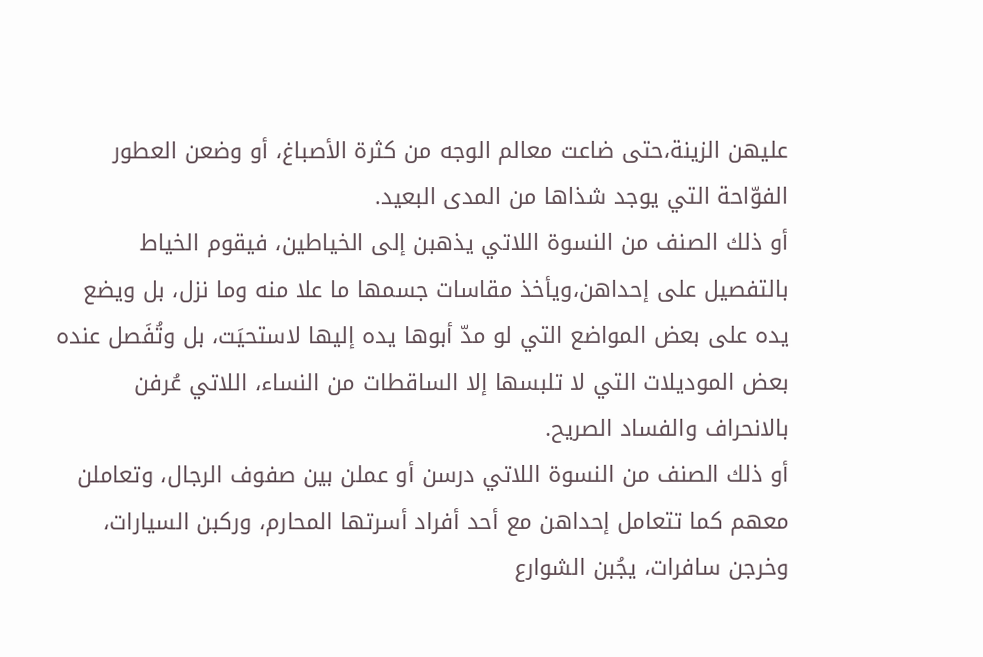عليهن الزينة،حتى ضاعت معالم الوجه من كثرة الأصباغ، أو وضعن العطور الفوّاحة التي يوجد شذاها من المدى البعيد.
أو ذلك الصنف من النسوة اللاتي يذهبن إلى الخياطين، فيقوم الخياط بالتفصيل على إحداهن،ويأخذ مقاسات جسمها ما علا منه وما نزل، بل ويضع يده على بعض المواضع التي لو مدّ أبوها يده إليها لاستحيَت، بل وتُفَصل عنده بعض الموديلات التي لا تلبسها إلا الساقطات من النساء، اللاتي عُرفن بالانحراف والفساد الصريح.
أو ذلك الصنف من النسوة اللاتي درسن أو عملن بين صفوف الرجال، وتعاملن معهم كما تتعامل إحداهن مع أحد أفراد أسرتها المحارم، وركبن السيارات، وخرجن سافرات، يجُبن الشوارع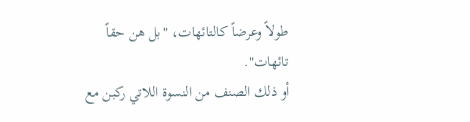طولاً وعرضاً كالتائهات، "بل هن حقاً تائهات".
أو ذلك الصنف من النسوة اللاتي ركبن مع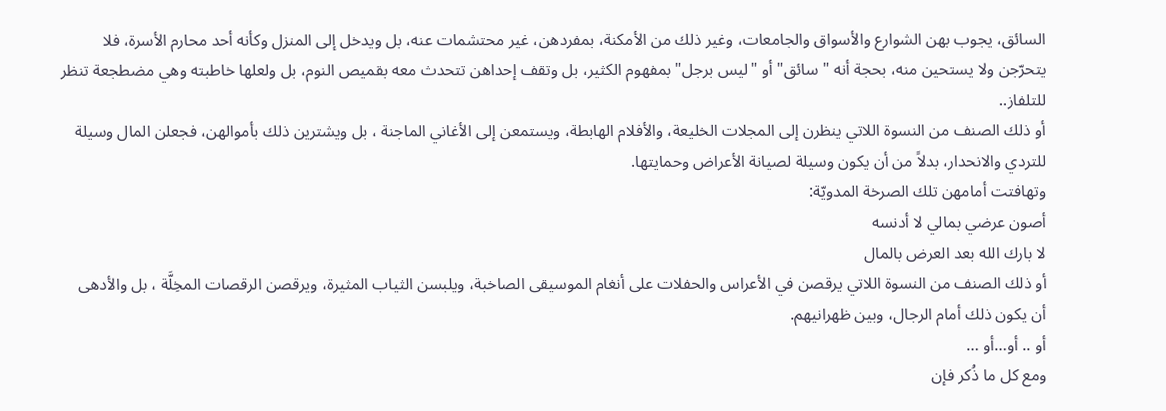السائق، يجوب بهن الشوارع والأسواق والجامعات، وغير ذلك من الأمكنة، بمفردهن، غير محتشمات عنه، بل ويدخل إلى المنزل وكأنه أحد محارم الأسرة، فلا يتحرّجن ولا يستحين منه، بحجة أنه " سائق" أو "ليس برجل" بمفهوم الكثير، بل وتقف إحداهن تتحدث معه بقميص النوم، بل ولعلها خاطبته وهي مضطجعة تنظر للتلفاز..
أو ذلك الصنف من النسوة اللاتي ينظرن إلى المجلات الخليعة، والأفلام الهابطة، ويستمعن إلى الأغاني الماجنة ، بل ويشترين ذلك بأموالهن، فجعلن المال وسيلة للتردي والانحدار، بدلاً من أن يكون وسيلة لصيانة الأعراض وحمايتها.
وتهافتت أمامهن تلك الصرخة المدويّة:
أصون عرضي بمالي لا أدنسه
لا بارك الله بعد العرض بالمال
أو ذلك الصنف من النسوة اللاتي يرقصن في الأعراس والحفلات على أنغام الموسيقى الصاخبة، ويلبسن الثياب المثيرة، ويرقصن الرقصات المخِلَّة ، بل والأدهى أن يكون ذلك أمام الرجال، وبين ظهرانيهم.
أو .. أو…أو …
ومع كل ما ذُكر فإن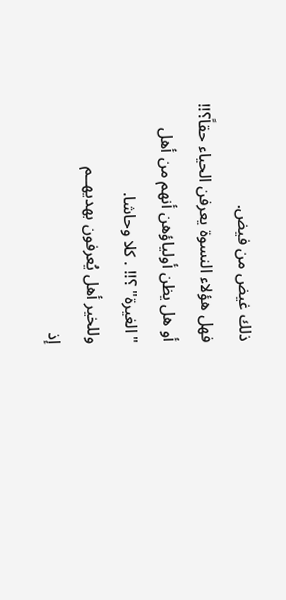ذلك غيض من فيض.
فهل هؤلاء النسوة يعرفن الحياء حقاً؟!!
أو هل يظن أولياؤهن أنهم من أهل "الغيرة" ؟!! . كلا وحاشا.
وللخير أهل يُعرفون بهديهــم
إذ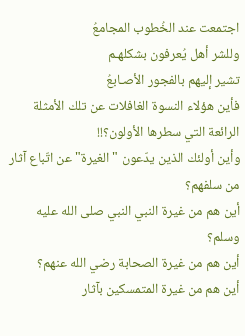اجتمعت عند الخُطوب المجامعُ
وللشر أهل يُعرفون بشكلهـم
تشير إليهم بالفجور الأصـابعُ
فأين هؤلاء النسوة الغافلات عن تلك الأمثلة الرائعة التي سطرها الأولون؟!!
وأين أولئك الذين يدّعون " الغيرة" عن اتّباع آثار من سلفهم؟
أين هم من غيرة النبي النبي صلى الله عليه وسلم؟
أين هم من غيرة الصحابة رضي الله عنهم؟
أين هم من غيرة المتمسكين بآثار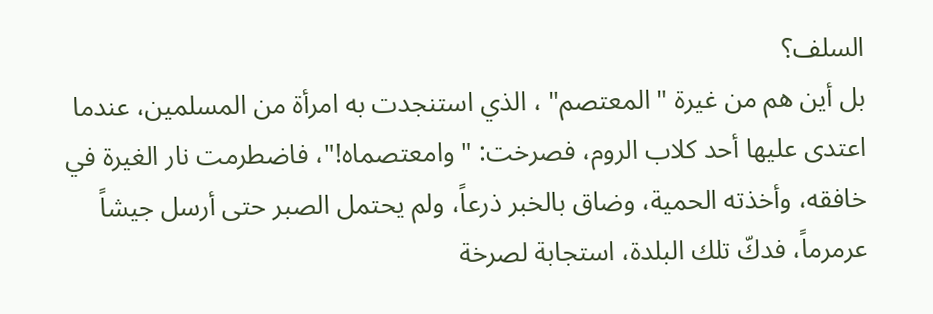السلف؟
بل أين هم من غيرة " المعتصم" ، الذي استنجدت به امرأة من المسلمين، عندما اعتدى عليها أحد كلاب الروم، فصرخت: " وامعتصماه!"، فاضطرمت نار الغيرة في خافقه، وأخذته الحمية، وضاق بالخبر ذرعاً، ولم يحتمل الصبر حتى أرسل جيشاً عرمرماً، فدكّ تلك البلدة، استجابة لصرخة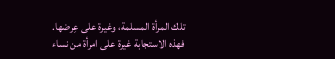تلك المرأة المسلمة، وغيرة على عِرضها.
فهذه الاستجابة غيرة على امرأة من نساء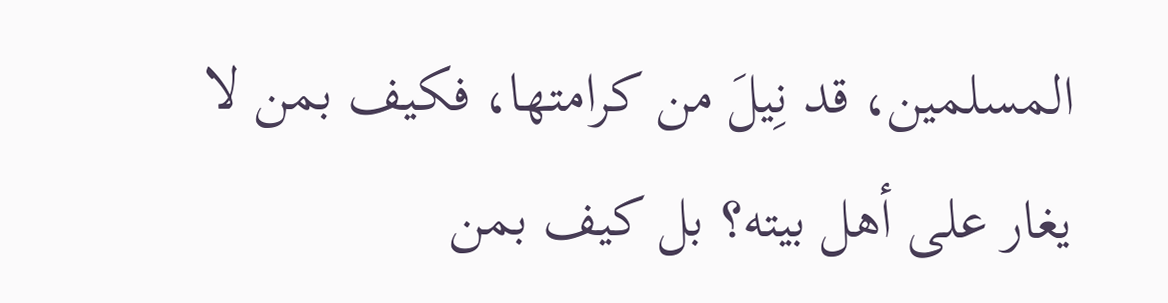المسلمين، قد نِيلَ من كرامتها، فكيف بمن لا يغار على أهل بيته؟ بل كيف بمن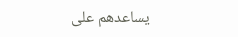يساعدهم على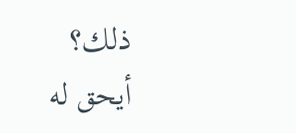ذلك؟
أيحق له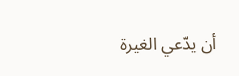أن يدّعي الغيرة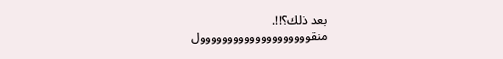بعد ذلك؟!!.
منقوووووووووووووووووووول